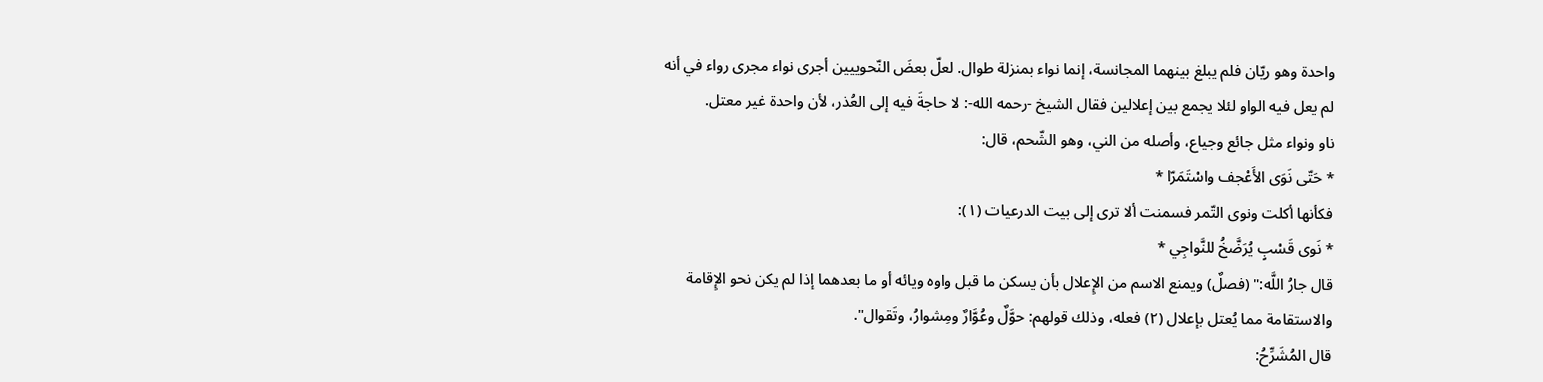واحدة وهو ريّان فلم يبلغ بينهما المجانسة، إنما نواء بمنزلة طوال. لعلّ بعضَ النّحوييين أجرى نواء مجرى رواء في أنه لم يعل فيه الواو لئلا يجمع بين إعلالين فقال الشيخ -رحمه الله-: لا حاجةَ فيه إلى العُذر، لأن واحدة غير معتل.
ناو ونواء مثل جائع وجياع، وأصله من الني، وهو الشّحم، قال:
* حَتّى نَوَى الأَعْجف واسْتَمَرّا *
فكأنها أكلت ونوى التّمر فسمنت ألا ترى إلى بيت الدرعيات (١):
* نَوى قَسْبٍ يُرَضَّخُ للنَّواجِي *
قال جارُ اللَّه:" (فصلٌ) ويمنع الاسم من الإِعلال بأن يسكن ما قبل واوه ويائه أو ما بعدهما إذا لم يكن نحو الإِقامة والاستقامة مما يُعتل بإعلال (٢) فعله، وذلك قولهم: حوَّلٌ وعُوَّارٌ ومِشوارُ، وتَقوال".
قال المُشَرِّحُ: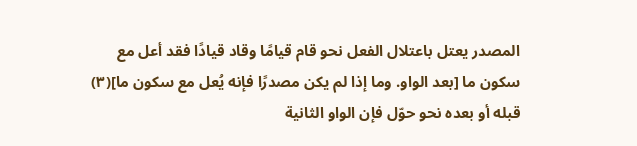المصدر يعتل باعتلال الفعل نحو قام قيامًا وقاد قيادًا فقد أعل مع سكون ما [بعد الواو. وما إذا لم يكن مصدرًا فإنه يُعل مع سكون ما](٣) قبله أو بعده نحو حوّل فإن الواو الثانية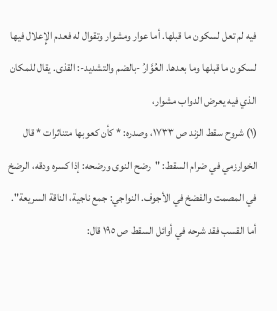فيه لم تعل لسكون ما قبلها. أما عوار ومشوار وتقوال له فعدم الإِعلال فيها لسكون ما قبلها وما بعدها. العُوَّارُ -بالضم والتشديد-: القذى. يقال للمكان الذي فيه يعرض الدواب مشوار،
(١) شروح سقط الزند ص ١٧٣٣، وصدره: * كأن كعوبها متناثرات * قال الخوارزمي في ضرام السقط: "رضح النوى ورضحه: إذا كسره ودقه، الرضخ في المصمت والفضخ في الأجوف. النواجي: جمع ناجية، الناقة السريعة". أما القسب فقد شرحه في أوائل السقط ص ١٩٥ قال: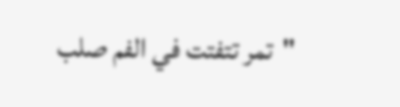"تمر تتفتت في الفم صلب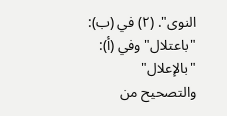النوى". (٢) في (ب): "باعتلال" وفي (أ): "بالإعلال" والتصحيح من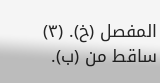المفصل (خ). (٣) ساقط من (ب).